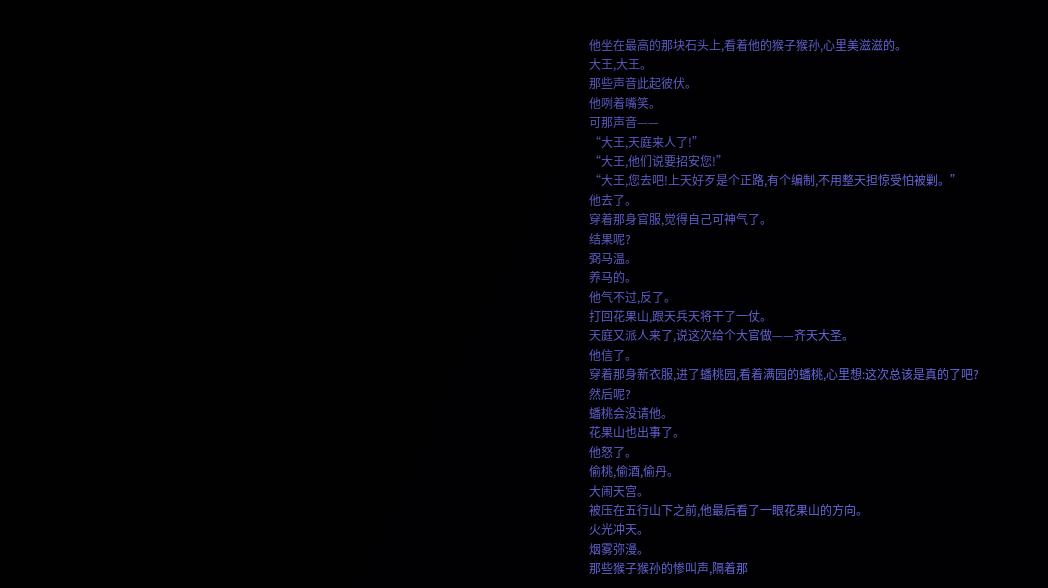他坐在最高的那块石头上,看着他的猴子猴孙,心里美滋滋的。
大王,大王。
那些声音此起彼伏。
他咧着嘴笑。
可那声音——
“大王,天庭来人了!”
“大王,他们说要招安您!”
“大王,您去吧!上天好歹是个正路,有个编制,不用整天担惊受怕被剿。”
他去了。
穿着那身官服,觉得自己可神气了。
结果呢?
弼马温。
养马的。
他气不过,反了。
打回花果山,跟天兵天将干了一仗。
天庭又派人来了,说这次给个大官做——齐天大圣。
他信了。
穿着那身新衣服,进了蟠桃园,看着满园的蟠桃,心里想:这次总该是真的了吧?
然后呢?
蟠桃会没请他。
花果山也出事了。
他怒了。
偷桃,偷酒,偷丹。
大闹天宫。
被压在五行山下之前,他最后看了一眼花果山的方向。
火光冲天。
烟雾弥漫。
那些猴子猴孙的惨叫声,隔着那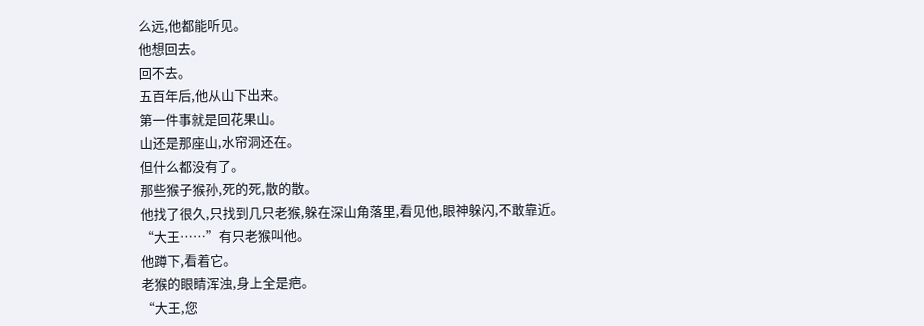么远,他都能听见。
他想回去。
回不去。
五百年后,他从山下出来。
第一件事就是回花果山。
山还是那座山,水帘洞还在。
但什么都没有了。
那些猴子猴孙,死的死,散的散。
他找了很久,只找到几只老猴,躲在深山角落里,看见他,眼神躲闪,不敢靠近。
“大王……”有只老猴叫他。
他蹲下,看着它。
老猴的眼睛浑浊,身上全是疤。
“大王,您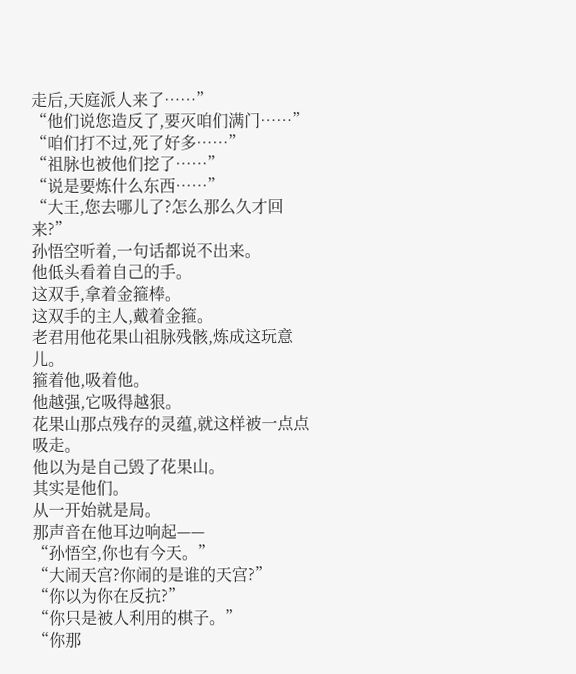走后,天庭派人来了……”
“他们说您造反了,要灭咱们满门……”
“咱们打不过,死了好多……”
“祖脉也被他们挖了……”
“说是要炼什么东西……”
“大王,您去哪儿了?怎么那么久才回来?”
孙悟空听着,一句话都说不出来。
他低头看着自己的手。
这双手,拿着金箍棒。
这双手的主人,戴着金箍。
老君用他花果山祖脉残骸,炼成这玩意儿。
箍着他,吸着他。
他越强,它吸得越狠。
花果山那点残存的灵蕴,就这样被一点点吸走。
他以为是自己毁了花果山。
其实是他们。
从一开始就是局。
那声音在他耳边响起——
“孙悟空,你也有今天。”
“大闹天宫?你闹的是谁的天宫?”
“你以为你在反抗?”
“你只是被人利用的棋子。”
“你那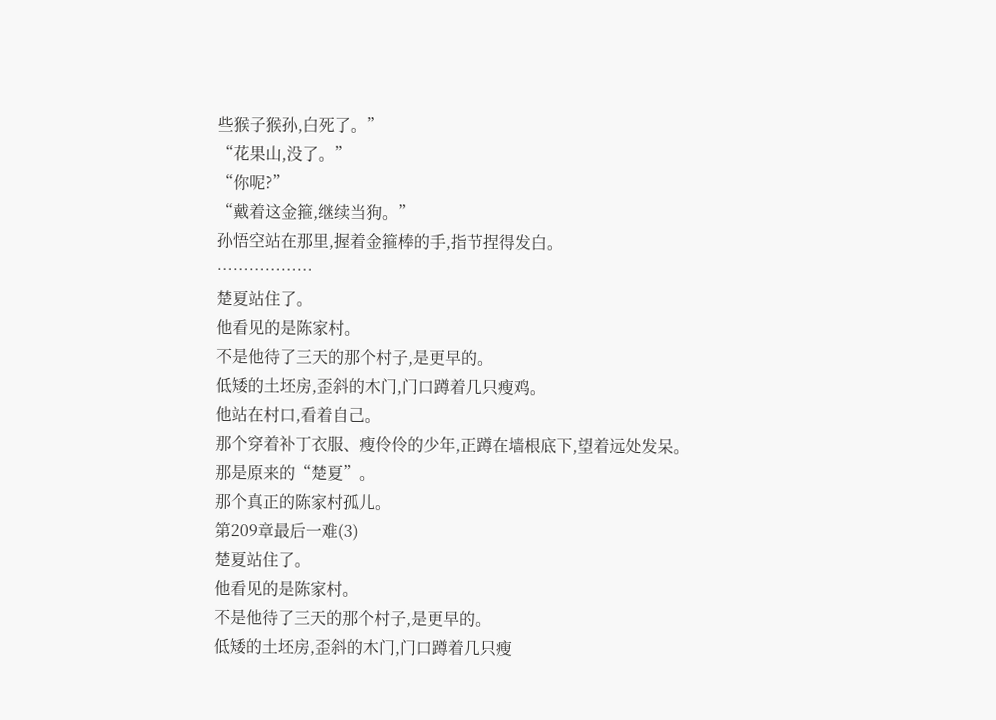些猴子猴孙,白死了。”
“花果山,没了。”
“你呢?”
“戴着这金箍,继续当狗。”
孙悟空站在那里,握着金箍棒的手,指节捏得发白。
………………
楚夏站住了。
他看见的是陈家村。
不是他待了三天的那个村子,是更早的。
低矮的土坯房,歪斜的木门,门口蹲着几只瘦鸡。
他站在村口,看着自己。
那个穿着补丁衣服、瘦伶伶的少年,正蹲在墙根底下,望着远处发呆。
那是原来的“楚夏”。
那个真正的陈家村孤儿。
第209章最后一难(3)
楚夏站住了。
他看见的是陈家村。
不是他待了三天的那个村子,是更早的。
低矮的土坯房,歪斜的木门,门口蹲着几只瘦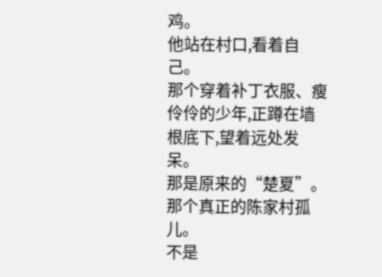鸡。
他站在村口,看着自己。
那个穿着补丁衣服、瘦伶伶的少年,正蹲在墙根底下,望着远处发呆。
那是原来的“楚夏”。
那个真正的陈家村孤儿。
不是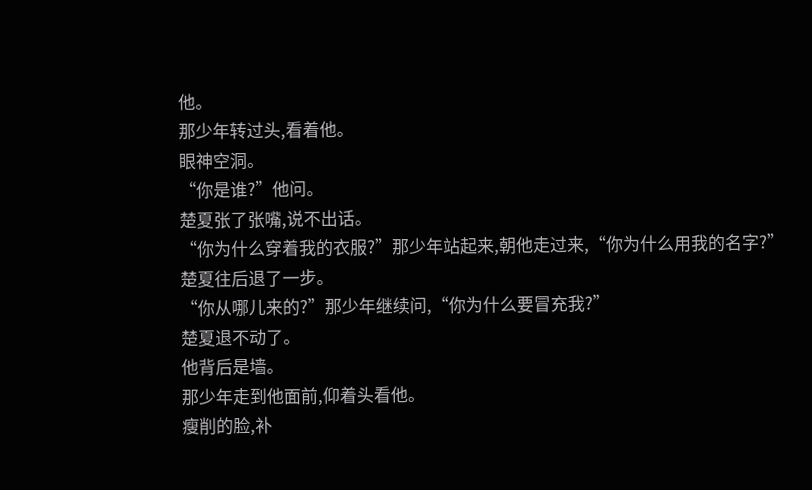他。
那少年转过头,看着他。
眼神空洞。
“你是谁?”他问。
楚夏张了张嘴,说不出话。
“你为什么穿着我的衣服?”那少年站起来,朝他走过来,“你为什么用我的名字?”
楚夏往后退了一步。
“你从哪儿来的?”那少年继续问,“你为什么要冒充我?”
楚夏退不动了。
他背后是墙。
那少年走到他面前,仰着头看他。
瘦削的脸,补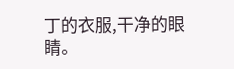丁的衣服,干净的眼睛。